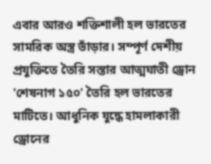এবার আরও শক্তিশালী হল ভারতের সামরিক অস্ত্র ভাঁড়ার। সম্পূর্ণ দেশীয় প্রযুক্তিতে তৈরি সস্তার আত্মঘাতী ড্রোন 'শেষনাগ ১৫০' তৈরি হল ভারতের মাটিতে। আধুনিক যুদ্ধে হামলাকারী ড্রোনের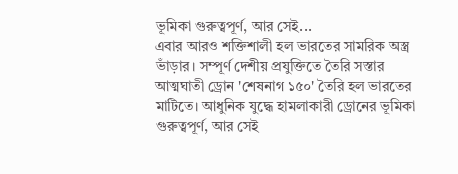ভূমিকা গুরুত্বপূর্ণ, আর সেই...
এবার আরও শক্তিশালী হল ভারতের সামরিক অস্ত্র ভাঁড়ার। সম্পূর্ণ দেশীয় প্রযুক্তিতে তৈরি সস্তার আত্মঘাতী ড্রোন 'শেষনাগ ১৫০' তৈরি হল ভারতের মাটিতে। আধুনিক যুদ্ধে হামলাকারী ড্রোনের ভূমিকা গুরুত্বপূর্ণ, আর সেই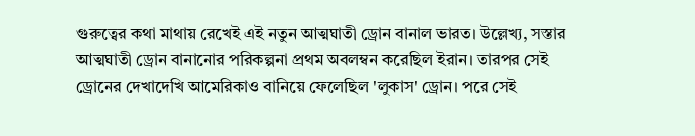গুরুত্বের কথা মাথায় রেখেই এই নতুন আত্মঘাতী ড্রোন বানাল ভারত। উল্লেখ্য, সস্তার আত্মঘাতী ড্রোন বানানোর পরিকল্পনা প্রথম অবলম্বন করেছিল ইরান। তারপর সেই ড্রোনের দেখাদেখি আমেরিকাও বানিয়ে ফেলেছিল 'লুকাস' ড্রোন। পরে সেই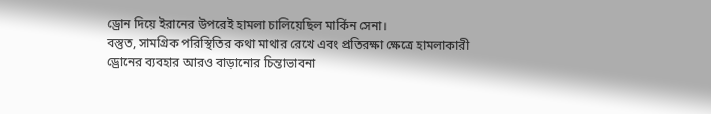ড্রোন দিয়ে ইরানের উপরেই হামলা চালিয়েছিল মার্কিন সেনা।
বস্তুত, সামগ্রিক পরিস্থিতির কথা মাথার রেখে এবং প্রতিরক্ষা ক্ষেত্রে হামলাকারী ড্রোনের ব্যবহার আরও বাড়ানোর চিন্তাভাবনা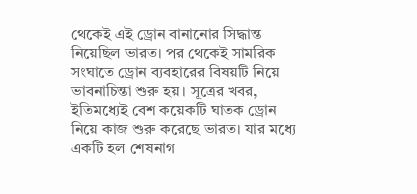থেকেই এই ড্রোন বানানোর সিদ্ধান্ত নিয়েছিল ভারত। পর থেকেই সামরিক সংঘাতে ড্রোন ব্যবহারের বিষয়টি নিয়ে ভাবনাচিন্তা শুরু হয়। সূত্রের খবর, ইতিমধ্যেই বেশ কয়েকটি ঘাতক ড্রোন নিয়ে কাজ শুরু করেছে ভারত। যার মধ্যে একটি হল শেষনাগ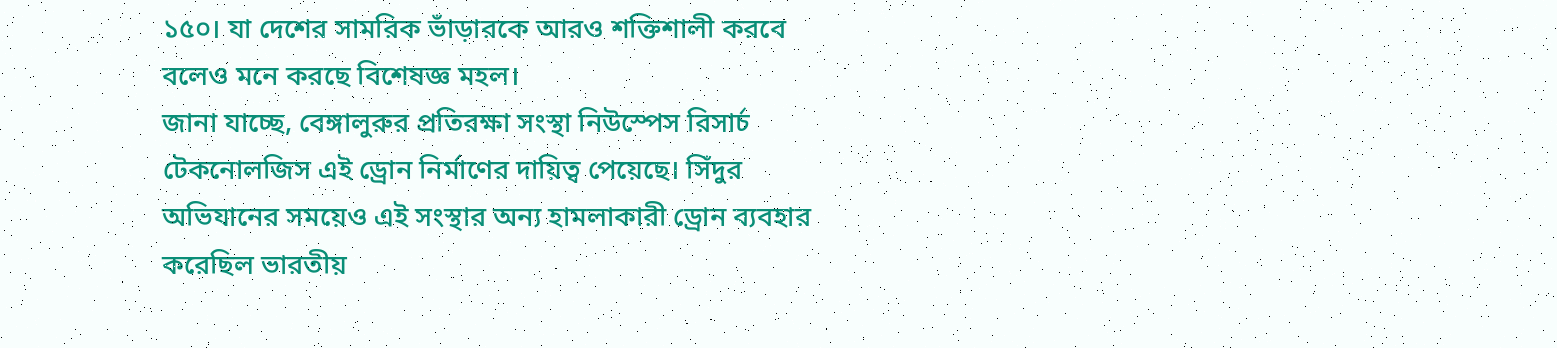১৫০। যা দেশের সামরিক ভাঁড়ারকে আরও শক্তিশালী করবে বলেও মনে করছে বিশেষজ্ঞ মহল।
জানা যাচ্ছে, বেঙ্গালুরুর প্রতিরক্ষা সংস্থা নিউস্পেস রিসার্চ টেকনোলজিস এই ড্রোন নির্মাণের দায়িত্ব পেয়েছে। সিঁদুর অভিযানের সময়েও এই সংস্থার অন্য হামলাকারী ড্রোন ব্যবহার করেছিল ভারতীয়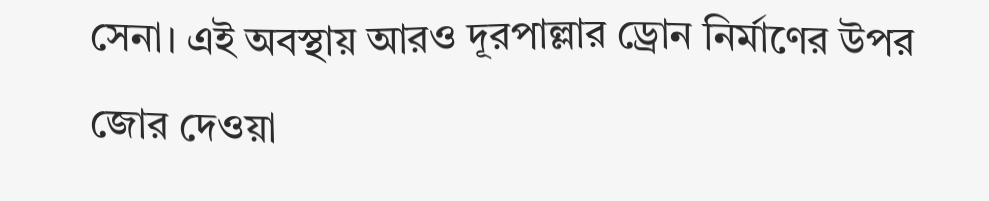সেনা। এই অবস্থায় আরও দূরপাল্লার ড্রোন নির্মাণের উপর জোর দেওয়া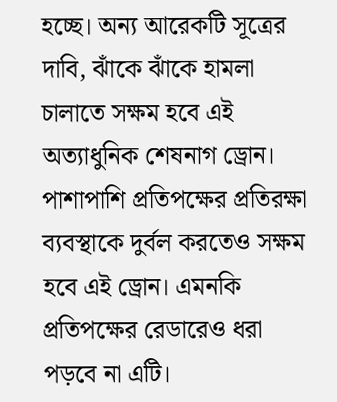হচ্ছে। অন্য আরেকটি সূত্রের দাবি, ঝাঁকে ঝাঁকে হামলা চালাতে সক্ষম হবে এই অত্যাধুনিক শেষনাগ ড্রোন। পাশাপাশি প্রতিপক্ষের প্রতিরক্ষা ব্যবস্থাকে দুর্বল করতেও সক্ষম হবে এই ড্রোন। এমনকি প্রতিপক্ষের রেডারেও ধরা পড়বে না এটি।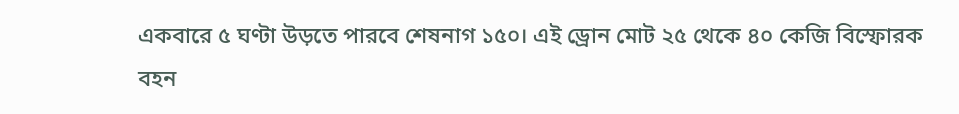একবারে ৫ ঘণ্টা উড়তে পারবে শেষনাগ ১৫০। এই ড্রোন মোট ২৫ থেকে ৪০ কেজি বিস্ফোরক বহন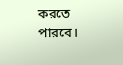করতে পারবে।